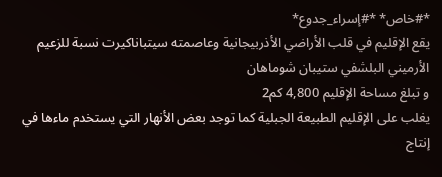*#خاص* *#إسراء_جدوع*
يقع الإقليم في قلب الأراضي الأذربيجانية وعاصمته سيتباناكيرت نسبة للزعيم الأرميني البلشفي ستيبان شوماهان
و تبلغ مساحة الإقليم 4,800 كم2
يغلب على الإقليم الطبيعة الجبلية كما توجد بعض الأنهار التي يستخدم ماءها في إنتاج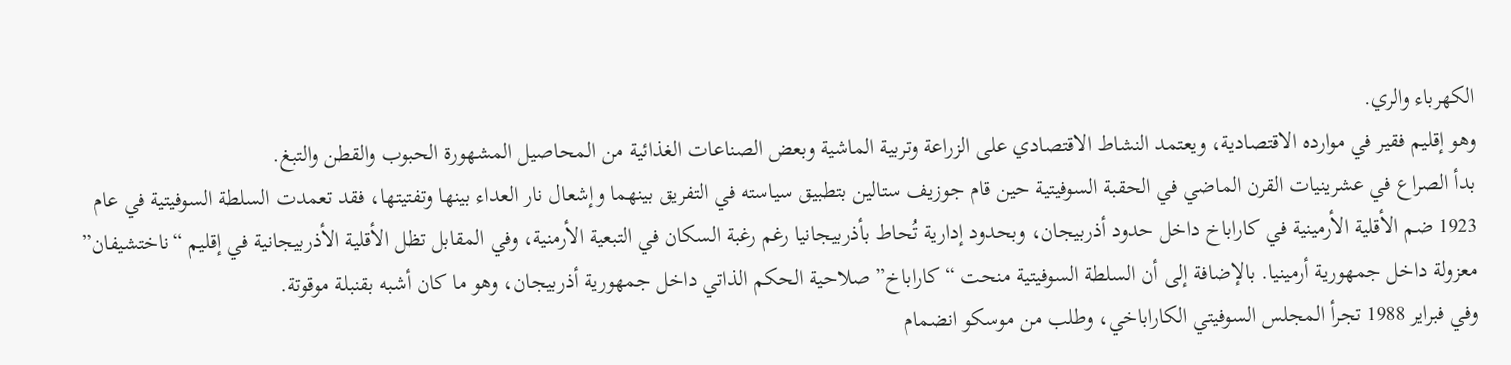الكهرباء والري.
وهو إقليم فقير في موارده الاقتصادية، ويعتمد النشاط الاقتصادي على الزراعة وتربية الماشية وبعض الصناعات الغذائية من المحاصيل المشهورة الحبوب والقطن والتبغ.
بدأ الصراع في عشرينيات القرن الماضي في الحقبة السوفيتية حين قام جوزيف ستالين بتطبيق سياسته في التفريق بينهما وإشعال نار العداء بينها وتفتيتها، فقد تعمدت السلطة السوفيتية في عام 1923 ضم الأقلية الأرمينية في كاراباخ داخل حدود أذربيجان، وبحدود إدارية تُحاط بأذربيجانيا رغم رغبة السكان في التبعية الأرمنية، وفي المقابل تظل الأقلية الأذربيجانية في إقليم “ناختشيفان” معزولة داخل جمهورية أرمينيا. بالإضافة إلى أن السلطة السوفيتية منحت “كاراباخ” صلاحية الحكم الذاتي داخل جمهورية أذربيجان، وهو ما كان أشبه بقنبلة موقوتة.
وفي فبراير 1988 تجرأ المجلس السوفيتي الكاراباخي، وطلب من موسكو انضمام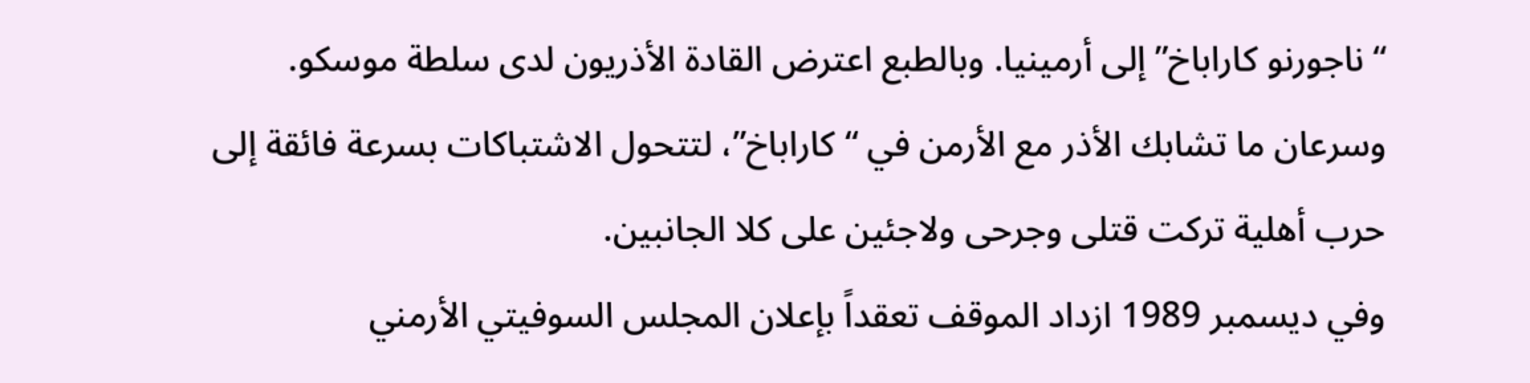“ناجورنو كاراباخ” إلى أرمينيا. وبالطبع اعترض القادة الأذريون لدى سلطة موسكو.
وسرعان ما تشابك الأذر مع الأرمن في “كاراباخ”، لتتحول الاشتباكات بسرعة فائقة إلى حرب أهلية تركت قتلى وجرحى ولاجئين على كلا الجانبين.
وفي ديسمبر 1989 ازداد الموقف تعقداً بإعلان المجلس السوفيتي الأرمني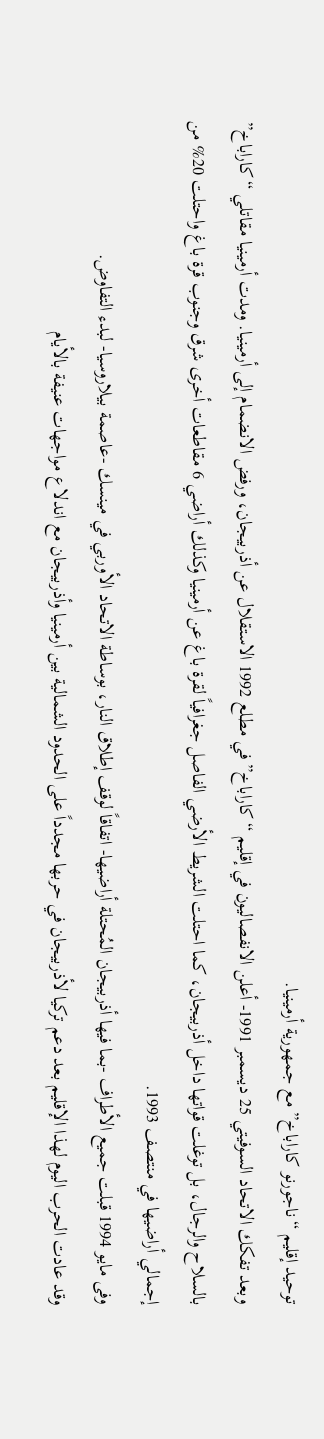توحيد إقليم “ناجورنو كاراباخ” مع جمهورية أرمينيا.
وبعد تفكك الاتحاد السوفيتي 25 ديسمبر 1991- أعلن الانفصاليون في إقليم “كاراباخ” في مطلع 1992 الاستقلال عن أذربيجان، ورفض الانضمام إلى أرمينيا. ومدت أرمينيا مقاتلي “كاراباخ” بالسلاح والرجال، بل توغلت قواتها داخل أذربيجان، كما احتلت الشريط الأرضي الفاصل جغرافياً لقرة باغ عن أرمينيا وكذلك أراضي 6 مقاطعات أخرى شرق وجنوب قرة باغ واحتلت 20% من إجمالي أراضيها في منتصف 1993.
وفى مايو 1994 قبلت جميع الأطراف -بما فيها أذربيجان المُحتلة أراضيها- اتفاقاً لوقف إطلاق النار، بوساطة الاتحاد الأوربي في مينسك -عاصمة بيلاروسيا- لبدء التفاوض.
وقد عادت الحرب اليوم لهذا الإقليم بعد دعم تركيا لأذربيجان في حربها مجدداً على الحدود الشمالية بين أرمينيا وأذربيجان مع اندلاع مواجهات عنيفة بالأيام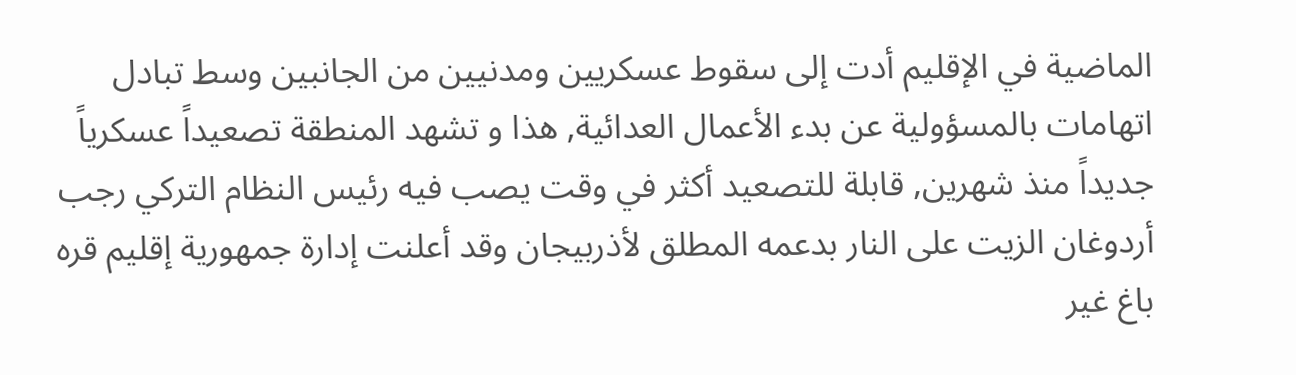الماضية في الإقليم أدت إلى سقوط عسكريين ومدنيين من الجانبين وسط تبادل اتهامات بالمسؤولية عن بدء الأعمال العدائية, هذا و تشهد المنطقة تصعيداً عسكرياً جديداً منذ شهرين, قابلة للتصعيد أكثر في وقت يصب فيه رئيس النظام التركي رجب أردوغان الزيت على النار بدعمه المطلق لأذربيجان وقد أعلنت إدارة جمهورية إقليم قره باغ غير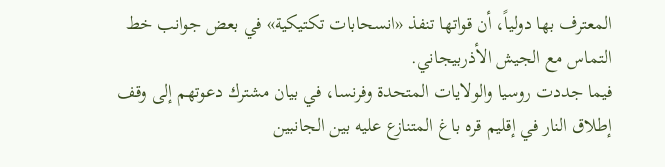المعترف بها دولياً، أن قواتها تنفذ «انسحابات تكتيكية» في بعض جوانب خط التماس مع الجيش الأذربيجاني.
فيما جددت روسيا والولايات المتحدة وفرنسا، في بيان مشترك دعوتهم إلى وقف إطلاق النار في إقليم قره باغ المتنازع عليه بين الجانبين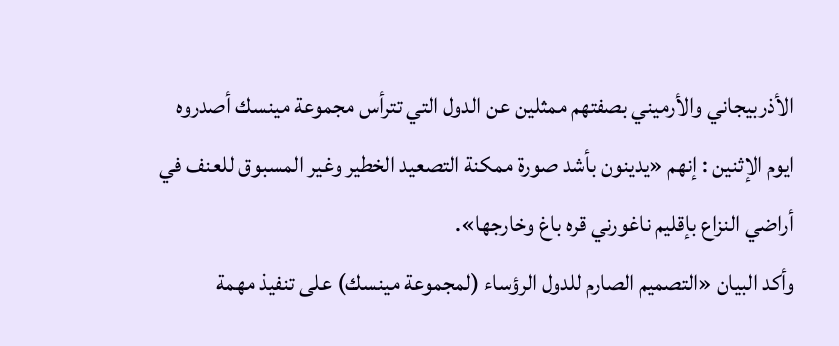الأذربيجاني والأرميني بصفتهم ممثلين عن الدول التي تترأس مجموعة مينسك أصدروه ايوم الإثنين : إنهم «يدينون بأشد صورة ممكنة التصعيد الخطير وغير المسبوق للعنف في أراضي النزاع بإقليم ناغورني قره باغ وخارجها».
وأكد البيان «التصميم الصارم للدول الرؤساء (لمجموعة مينسك) على تنفيذ مهمة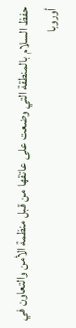حفظ السلام بالمنطقة التي وضعت على عاتقها من قبل منظمة الأمن والتعاون في أوروبا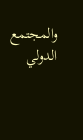والمجتمع الدولي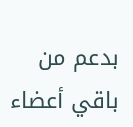بدعم من باقي أعضاء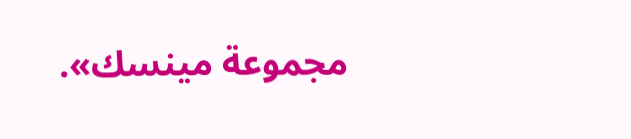مجموعة مينسك».